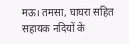मऊ। तमसा, घाघरा सहित सहायक नदियों के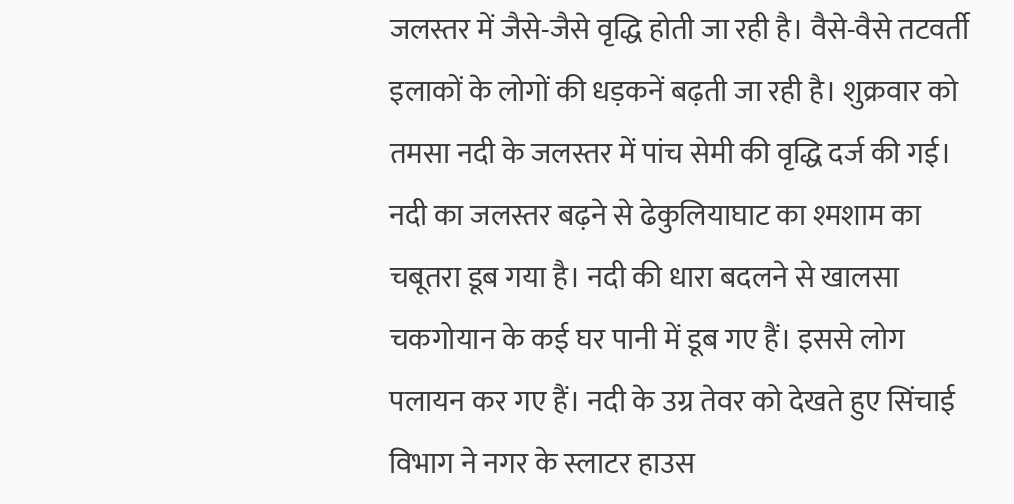जलस्तर में जैसे-जैसे वृद्धि होती जा रही है। वैसे-वैसे तटवर्ती इलाकों के लोगों की धड़कनें बढ़ती जा रही है। शुक्रवार को तमसा नदी के जलस्तर में पांच सेमी की वृद्धि दर्ज की गई। नदी का जलस्तर बढ़ने से ढेकुलियाघाट का श्मशाम का चबूतरा डूब गया है। नदी की धारा बदलने से खालसा चकगोयान के कई घर पानी में डूब गए हैं। इससे लोग पलायन कर गए हैं। नदी के उग्र तेवर को देखते हुए सिंचाई विभाग ने नगर के स्लाटर हाउस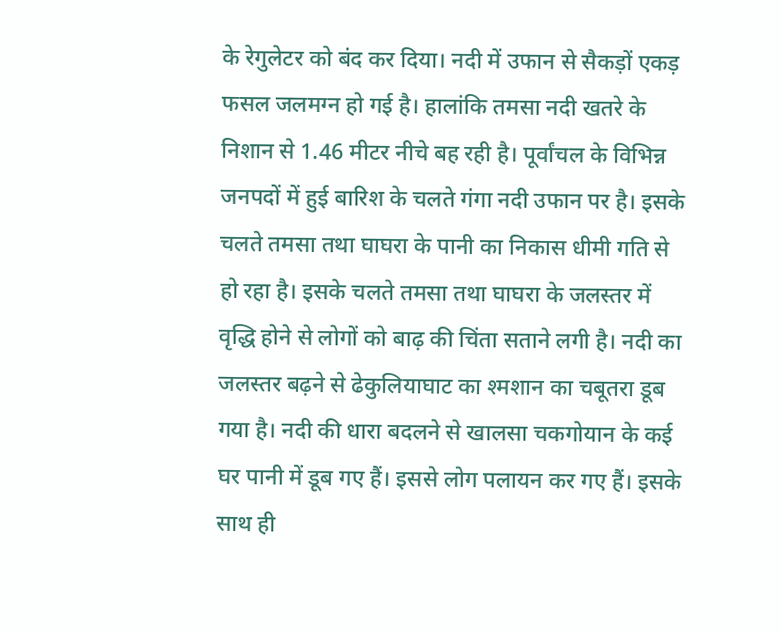के रेगुलेटर को बंद कर दिया। नदी में उफान से सैकड़ों एकड़ फसल जलमग्न हो गई है। हालांकि तमसा नदी खतरे के निशान से 1.46 मीटर नीचे बह रही है। पूर्वांचल के विभिन्न जनपदों में हुई बारिश के चलते गंगा नदी उफान पर है। इसके चलते तमसा तथा घाघरा के पानी का निकास धीमी गति से हो रहा है। इसके चलते तमसा तथा घाघरा के जलस्तर में वृद्धि होने से लोगों को बाढ़ की चिंता सताने लगी है। नदी का जलस्तर बढ़ने से ढेकुलियाघाट का श्मशान का चबूतरा डूब गया है। नदी की धारा बदलने से खालसा चकगोयान के कई घर पानी में डूब गए हैं। इससे लोग पलायन कर गए हैं। इसके साथ ही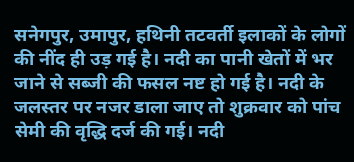सनेगपुर, उमापुर, हथिनी तटवर्ती इलाकों के लोगों की नींद ही उड़ गई है। नदी का पानी खेतों में भर जाने से सब्जी की फसल नष्ट हो गई है। नदी के जलस्तर पर नजर डाला जाए तो शुक्रवार को पांच सेमी की वृद्धि दर्ज की गई। नदी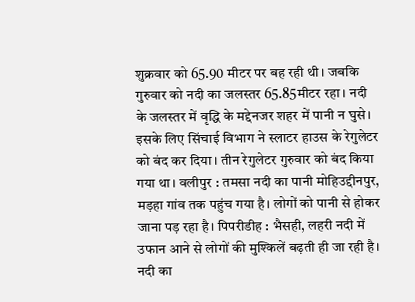शुक्रवार को 65.90 मीटर पर बह रही थी। जबकि गुरुवार को नदी का जलस्तर 65.85मीटर रहा। नदी के जलस्तर में वृद्धि के मद्देनजर शहर में पानी न घुसे। इसके लिए सिंचाई विभाग ने स्लाटर हाउस के रेगुलेटर को बंद कर दिया। तीन रेगुलेटर गुरुवार को बंद किया गया था। वलीपुर : तमसा नदी का पानी मोहिउद्दीनपुर, मड़हा गांव तक पहुंच गया है। लोगों को पानी से होकर जाना पड़ रहा है। पिपरीडीह : भैसही, लहरी नदी में उफान आने से लोगों की मुश्किलें बढ़ती ही जा रही है। नदी का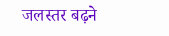जलस्तर बढ़ने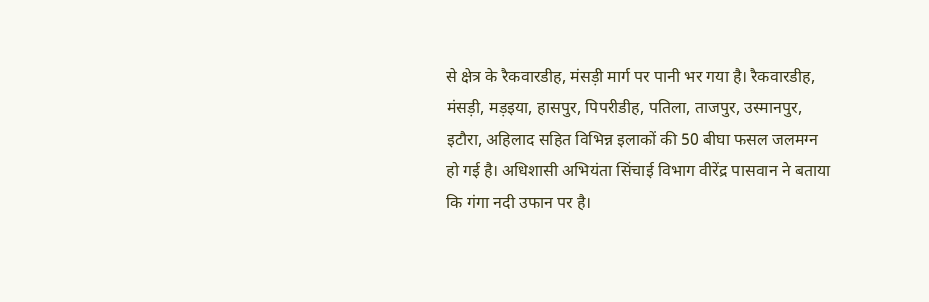से क्षेत्र के रैकवारडीह, मंसड़ी मार्ग पर पानी भर गया है। रैकवारडीह, मंसड़ी, मड़इया, हासपुर, पिपरीडीह, पतिला, ताजपुर, उस्मानपुर, इटौरा, अहिलाद सहित विभिन्न इलाकों की 50 बीघा फसल जलमग्न हो गई है। अधिशासी अभियंता सिंचाई विभाग वीरेंद्र पासवान ने बताया कि गंगा नदी उफान पर है।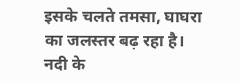इसके चलते तमसा, घाघरा का जलस्तर बढ़ रहा है। नदी के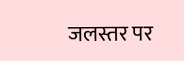जलस्तर पर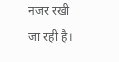नजर रखी जा रही है।